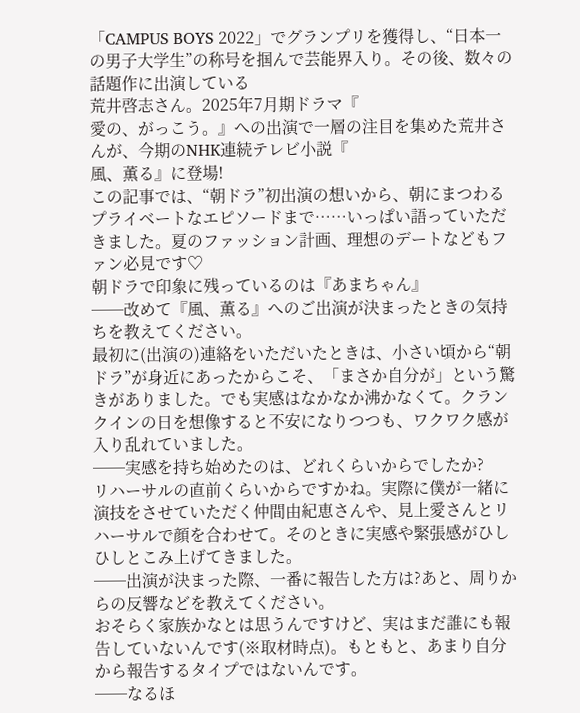「CAMPUS BOYS 2022」でグランプリを獲得し、“日本一の男子大学生”の称号を掴んで芸能界入り。その後、数々の話題作に出演している
荒井啓志さん。2025年7月期ドラマ『
愛の、がっこう。』への出演で一層の注目を集めた荒井さんが、今期のNHK連続テレビ小説『
風、薫る』に登場!
この記事では、“朝ドラ”初出演の想いから、朝にまつわるプライベートなエピソードまで……いっぱい語っていただきました。夏のファッション計画、理想のデートなどもファン必見です♡
朝ドラで印象に残っているのは『あまちゃん』
──改めて『風、薫る』へのご出演が決まったときの気持ちを教えてください。
最初に(出演の)連絡をいただいたときは、小さい頃から“朝ドラ”が身近にあったからこそ、「まさか自分が」という驚きがありました。でも実感はなかなか沸かなくて。クランクインの日を想像すると不安になりつつも、ワクワク感が入り乱れていました。
──実感を持ち始めたのは、どれくらいからでしたか?
リハーサルの直前くらいからですかね。実際に僕が一緒に演技をさせていただく仲間由紀恵さんや、見上愛さんとリハーサルで顔を合わせて。そのときに実感や緊張感がひしひしとこみ上げてきました。
──出演が決まった際、一番に報告した方は?あと、周りからの反響などを教えてください。
おそらく家族かなとは思うんですけど、実はまだ誰にも報告していないんです(※取材時点)。もともと、あまり自分から報告するタイプではないんです。
──なるほ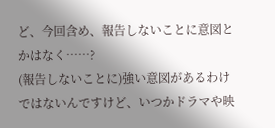ど、今回含め、報告しないことに意図とかはなく……?
(報告しないことに)強い意図があるわけではないんですけど、いつかドラマや映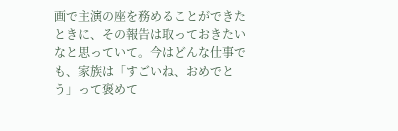画で主演の座を務めることができたときに、その報告は取っておきたいなと思っていて。今はどんな仕事でも、家族は「すごいね、おめでとう」って褒めて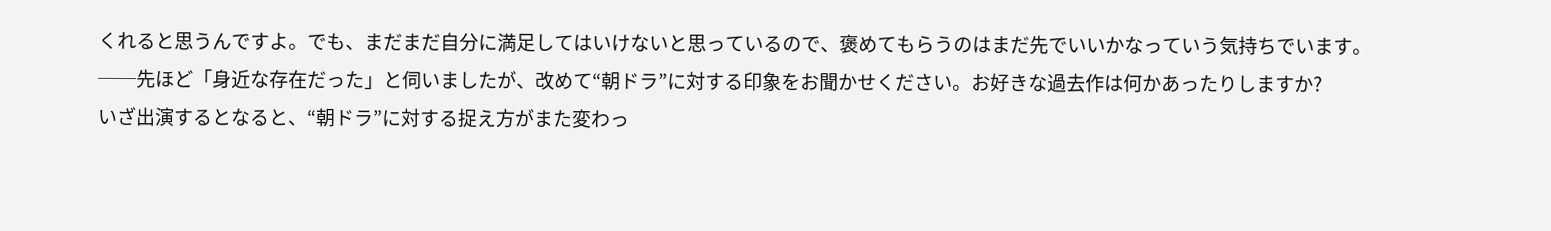くれると思うんですよ。でも、まだまだ自分に満足してはいけないと思っているので、褒めてもらうのはまだ先でいいかなっていう気持ちでいます。
──先ほど「身近な存在だった」と伺いましたが、改めて“朝ドラ”に対する印象をお聞かせください。お好きな過去作は何かあったりしますか?
いざ出演するとなると、“朝ドラ”に対する捉え方がまた変わっ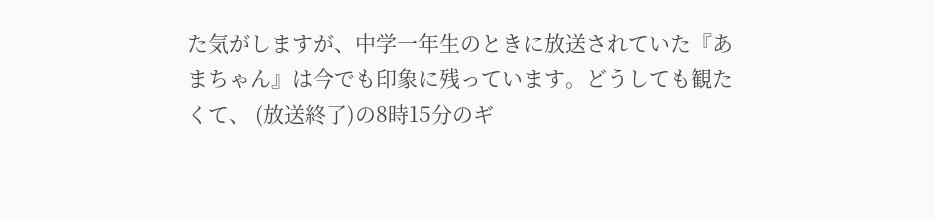た気がしますが、中学一年生のときに放送されていた『あまちゃん』は今でも印象に残っています。どうしても観たくて、 (放送終了)の8時15分のギ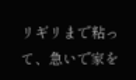リギリまで粘って、急いで家を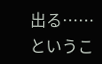出る……というこ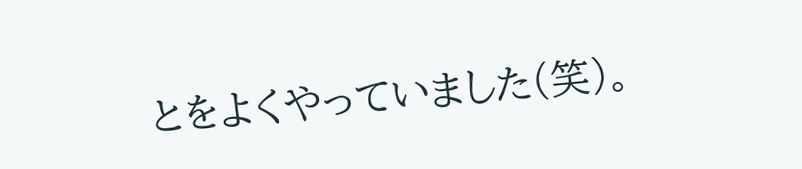とをよくやっていました(笑)。